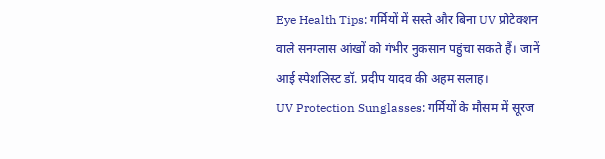Eye Health Tips: गर्मियों में सस्ते और बिना UV प्रोटेक्शन वाले सनग्लास आंखों को गंभीर नुकसान पहुंचा सकते हैं। जानें आई स्पेशलिस्ट डॉ. प्रदीप यादव की अहम सलाह।
UV Protection Sunglasses: गर्मियों के मौसम में सूरज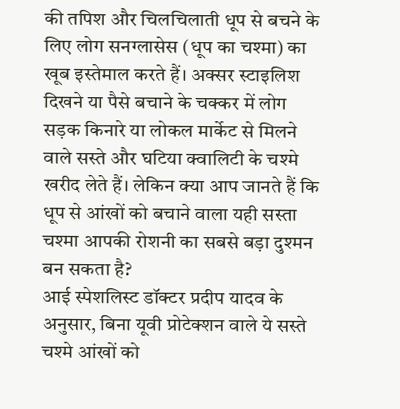की तपिश और चिलचिलाती धूप से बचने के लिए लोग सनग्लासेस (धूप का चश्मा) का खूब इस्तेमाल करते हैं। अक्सर स्टाइलिश दिखने या पैसे बचाने के चक्कर में लोग सड़क किनारे या लोकल मार्केट से मिलने वाले सस्ते और घटिया क्वालिटी के चश्मे खरीद लेते हैं। लेकिन क्या आप जानते हैं कि धूप से आंखों को बचाने वाला यही सस्ता चश्मा आपकी रोशनी का सबसे बड़ा दुश्मन बन सकता है?
आई स्पेशलिस्ट डॉक्टर प्रदीप यादव के अनुसार, बिना यूवी प्रोटेक्शन वाले ये सस्ते चश्मे आंखों को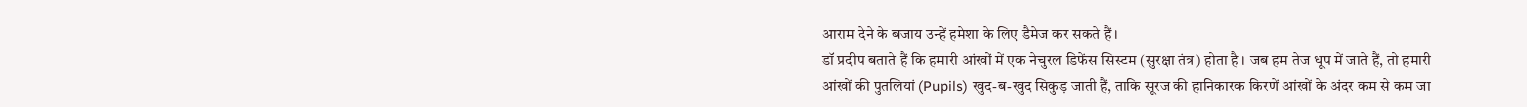आराम देने के बजाय उन्हें हमेशा के लिए डैमेज कर सकते हैं।
डॉ प्रदीप बताते हैं कि हमारी आंखों में एक नेचुरल डिफेंस सिस्टम (सुरक्षा तंत्र) होता है। जब हम तेज धूप में जाते हैं, तो हमारी आंखों की पुतलियां (Pupils) खुद-ब-खुद सिकुड़ जाती हैं, ताकि सूरज की हानिकारक किरणें आंखों के अंदर कम से कम जा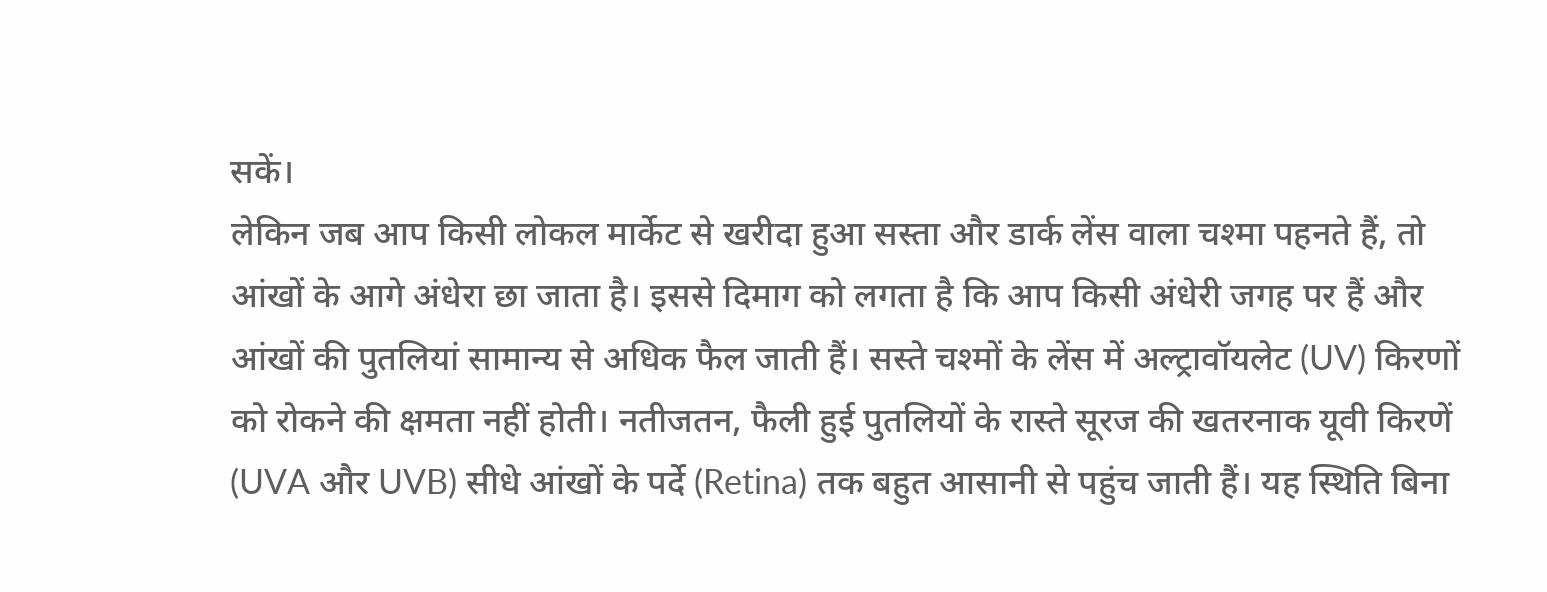सकें।
लेकिन जब आप किसी लोकल मार्केट से खरीदा हुआ सस्ता और डार्क लेंस वाला चश्मा पहनते हैं, तो आंखों के आगे अंधेरा छा जाता है। इससे दिमाग को लगता है कि आप किसी अंधेरी जगह पर हैं और आंखों की पुतलियां सामान्य से अधिक फैल जाती हैं। सस्ते चश्मों के लेंस में अल्ट्रावॉयलेट (UV) किरणों को रोकने की क्षमता नहीं होती। नतीजतन, फैली हुई पुतलियों के रास्ते सूरज की खतरनाक यूवी किरणें (UVA और UVB) सीधे आंखों के पर्दे (Retina) तक बहुत आसानी से पहुंच जाती हैं। यह स्थिति बिना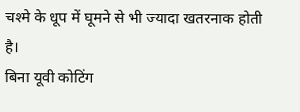चश्मे के धूप में घूमने से भी ज्यादा खतरनाक होती है।
बिना यूवी कोटिंग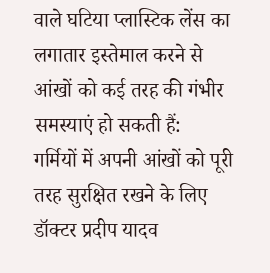वाले घटिया प्लास्टिक लेंस का लगातार इस्तेमाल करने से आंखों को कई तरह की गंभीर समस्याएं हो सकती हैं:
गर्मियों में अपनी आंखों को पूरी तरह सुरक्षित रखने के लिए डॉक्टर प्रदीप यादव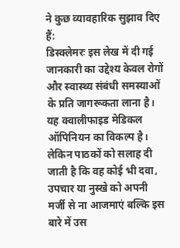ने कुछ व्यावहारिक सुझाव दिए हैं:
डिस्क्लेमरः इस लेख में दी गई जानकारी का उद्देश्य केवल रोगों और स्वास्थ्य संबंधी समस्याओं के प्रति जागरूकता लाना है। यह क्वालीफाइड मेडिकल ऑपिनियन का विकल्प है। लेकिन पाठकों को सलाह दी जाती है कि वह कोई भी दवा, उपचार या नुस्खे को अपनी मर्जी से ना आजमाएं बल्कि इस बारे में उस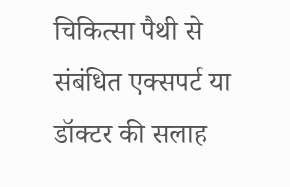चिकित्सा पैथी से संबंधित एक्सपर्ट या डॉक्टर की सलाह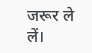जरूर ले लें।